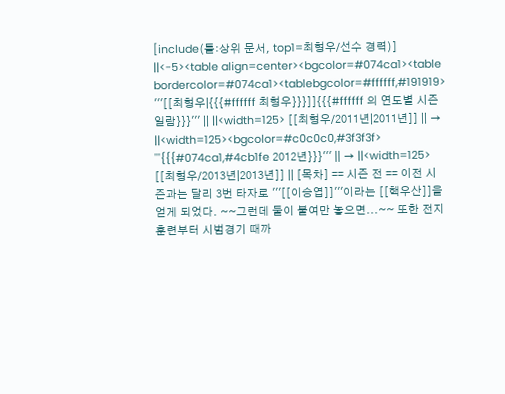[include(틀:상위 문서, top1=최형우/선수 경력)] ||<-5><table align=center><bgcolor=#074ca1><table bordercolor=#074ca1><tablebgcolor=#ffffff,#191919> '''[[최형우|{{{#ffffff 최형우}}}]]{{{#ffffff 의 연도별 시즌 일람}}}''' || ||<width=125> [[최형우/2011년|2011년]] || → ||<width=125><bgcolor=#c0c0c0,#3f3f3f> '''{{{#074ca1,#4cb1fe 2012년}}}''' || → ||<width=125> [[최형우/2013년|2013년]] || [목차] == 시즌 전 == 이전 시즌과는 달리 3번 타자로 '''[[이승엽]]'''이라는 [[핵우산]]을 얻게 되었다. ~~그런데 둘이 붙여만 놓으면...~~ 또한 전지훈련부터 시범경기 때까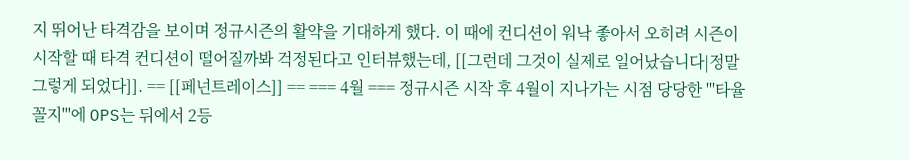지 뛰어난 타격감을 보이며 정규시즌의 활약을 기대하게 했다. 이 때에 컨디션이 워낙 좋아서 오히려 시즌이 시작할 때 타격 컨디션이 떨어질까봐 걱정된다고 인터뷰했는데, [[그런데 그것이 실제로 일어났습니다|정말 그렇게 되었다]]. == [[페넌트레이스]] == === 4월 === 정규시즌 시작 후 4월이 지나가는 시점 당당한 '''타율 꼴지'''에 OPS는 뒤에서 2등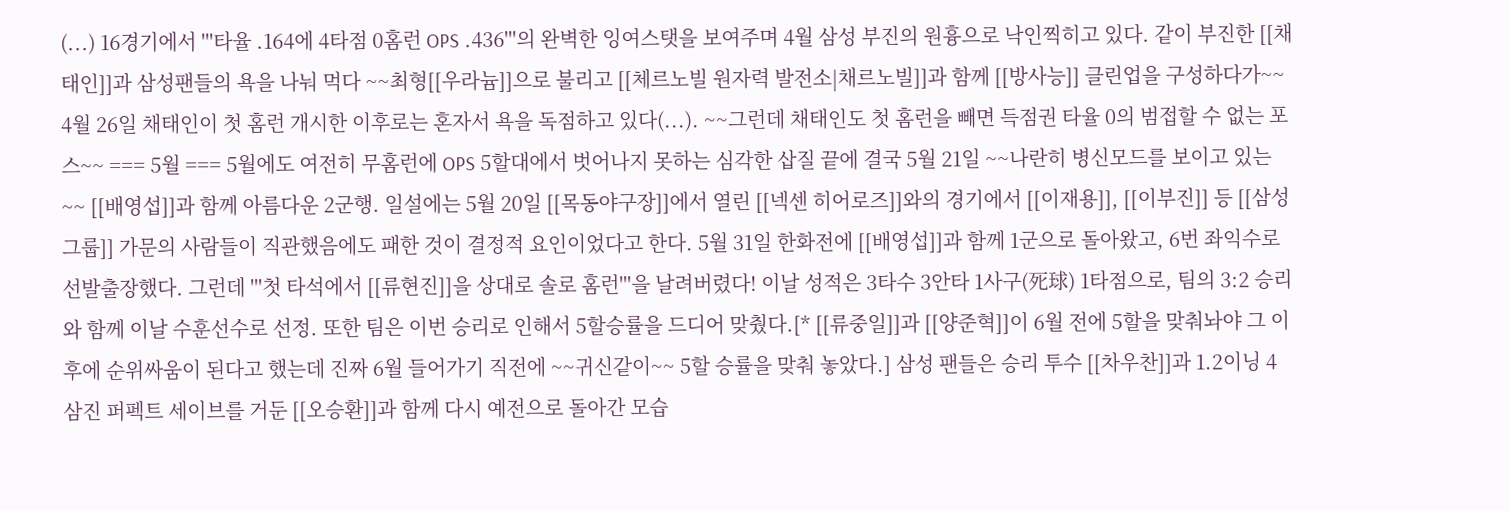(...) 16경기에서 '''타율 .164에 4타점 0홈런 OPS .436'''의 완벽한 잉여스탯을 보여주며 4월 삼성 부진의 원흉으로 낙인찍히고 있다. 같이 부진한 [[채태인]]과 삼성팬들의 욕을 나눠 먹다 ~~최형[[우라늄]]으로 불리고 [[체르노빌 원자력 발전소|채르노빌]]과 함께 [[방사능]] 클린업을 구성하다가~~ 4월 26일 채태인이 첫 홈런 개시한 이후로는 혼자서 욕을 독점하고 있다(...). ~~그런데 채태인도 첫 홈런을 빼면 득점권 타율 0의 범접할 수 없는 포스~~ === 5월 === 5월에도 여전히 무홈런에 OPS 5할대에서 벗어나지 못하는 심각한 삽질 끝에 결국 5월 21일 ~~나란히 병신모드를 보이고 있는~~ [[배영섭]]과 함께 아름다운 2군행. 일설에는 5월 20일 [[목동야구장]]에서 열린 [[넥센 히어로즈]]와의 경기에서 [[이재용]], [[이부진]] 등 [[삼성그룹]] 가문의 사람들이 직관했음에도 패한 것이 결정적 요인이었다고 한다. 5월 31일 한화전에 [[배영섭]]과 함께 1군으로 돌아왔고, 6번 좌익수로 선발출장했다. 그런데 '''첫 타석에서 [[류현진]]을 상대로 솔로 홈런'''을 날려버렸다! 이날 성적은 3타수 3안타 1사구(死球) 1타점으로, 팀의 3:2 승리와 함께 이날 수훈선수로 선정. 또한 팀은 이번 승리로 인해서 5할승률을 드디어 맞췄다.[* [[류중일]]과 [[양준혁]]이 6월 전에 5할을 맞춰놔야 그 이후에 순위싸움이 된다고 했는데 진짜 6월 들어가기 직전에 ~~귀신같이~~ 5할 승률을 맞춰 놓았다.] 삼성 팬들은 승리 투수 [[차우찬]]과 1.2이닝 4삼진 퍼펙트 세이브를 거둔 [[오승환]]과 함께 다시 예전으로 돌아간 모습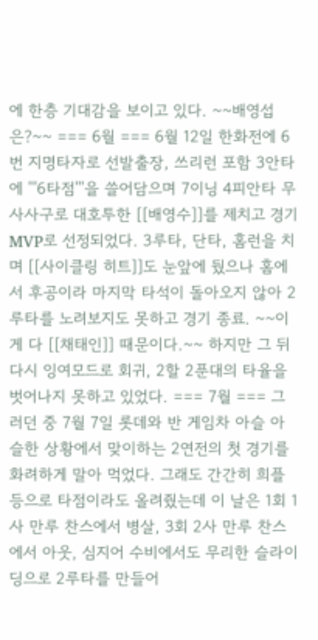에 한층 기대감을 보이고 있다. ~~배영섭은?~~ === 6월 === 6월 12일 한화전에 6번 지명타자로 선발출장, 쓰리런 포함 3안타에 '''6타점'''을 쓸어담으며 7이닝 4피안타 무사사구로 대호투한 [[배영수]]를 제치고 경기 MVP로 선정되었다. 3루타, 단타, 홈런을 치며 [[사이클링 히트]]도 눈앞에 뒀으나 홈에서 후공이라 마지막 타석이 돌아오지 않아 2루타를 노려보지도 못하고 경기 종료. ~~이게 다 [[채태인]] 때문이다.~~ 하지만 그 뒤 다시 잉여모드로 회귀, 2할 2푼대의 타율을 벗어나지 못하고 있었다. === 7월 === 그러던 중 7월 7일 롯데와 반 게임차 아슬 아슬한 상황에서 맞이하는 2연전의 첫 경기를 화려하게 말아 먹었다. 그래도 간간히 희플 등으로 타점이라도 올려줬는데 이 날은 1회 1사 만루 찬스에서 병살, 3회 2사 만루 찬스에서 아웃, 심지어 수비에서도 무리한 슬라이딩으로 2루타를 만들어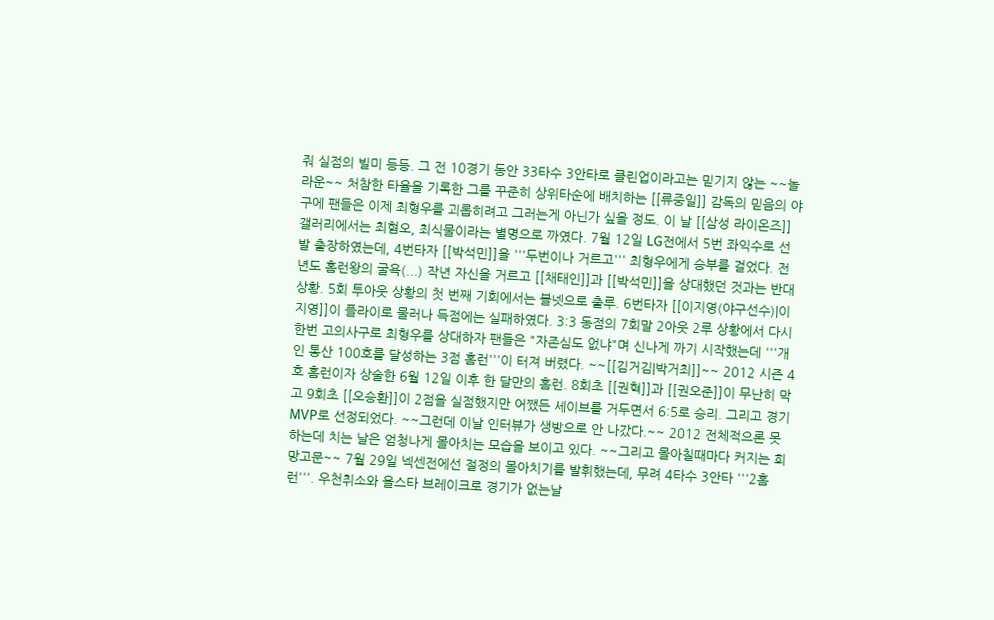줘 실점의 빌미 등등. 그 전 10경기 동안 33타수 3안타로 클린업이라고는 믿기지 않는 ~~놀라운~~ 처참한 타율을 기록한 그를 꾸준히 상위타순에 배치하는 [[류중일]] 감독의 믿음의 야구에 팬들은 이제 최형우를 괴롭히려고 그러는게 아닌가 싶을 정도. 이 날 [[삼성 라이온즈]] 갤러리에서는 최혐오, 최식물이라는 별명으로 까였다. 7월 12일 LG전에서 5번 좌익수로 선발 출장하였는데, 4번타자 [[박석민]]을 '''두번이나 거르고''' 최형우에게 승부를 걸었다. 전년도 홈런왕의 굴욕(...) 작년 자신을 거르고 [[채태인]]과 [[박석민]]을 상대했던 것과는 반대상황. 5회 투아웃 상황의 첫 번째 기회에서는 볼넷으로 출루. 6번타자 [[이지영(야구선수)|이지영]]이 플라이로 물러나 득점에는 실패하였다. 3:3 동점의 7회말 2아웃 2루 상황에서 다시 한번 고의사구로 최형우를 상대하자 팬들은 "자존심도 없냐"며 신나게 까기 시작했는데 '''개인 통산 100호를 달성하는 3점 홈런'''이 터져 버렸다. ~~[[김거김|박거최]]~~ 2012 시즌 4호 홈런이자 상술한 6월 12일 이후 한 달만의 홈런. 8회초 [[권혁]]과 [[권오준]]이 무난히 막고 9회초 [[오승환]]이 2점을 실점했지만 어쨌든 세이브를 거두면서 6:5로 승리. 그리고 경기 MVP로 선정되었다. ~~그런데 이날 인터뷰가 생방으로 안 나갔다.~~ 2012 전체적으론 못하는데 치는 날은 엄청나게 몰아치는 모습을 보이고 있다. ~~그리고 몰아칠때마다 커지는 희망고문~~ 7월 29일 넥센전에선 절정의 몰아치기를 발휘했는데, 무려 4타수 3안타 '''2홈런'''. 우천취소와 올스타 브레이크로 경기가 없는날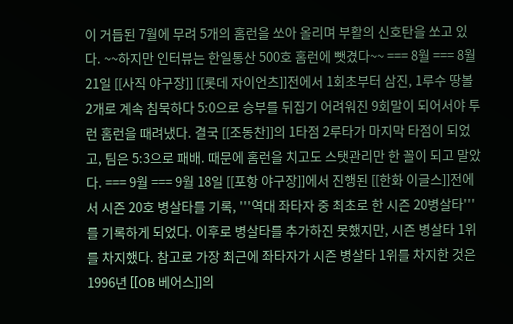이 거듭된 7월에 무려 5개의 홈런을 쏘아 올리며 부활의 신호탄을 쏘고 있다. ~~하지만 인터뷰는 한일통산 500호 홈런에 뺏겼다~~ === 8월 === 8월 21일 [[사직 야구장]] [[롯데 자이언츠]]전에서 1회초부터 삼진, 1루수 땅볼 2개로 계속 침묵하다 5:0으로 승부를 뒤집기 어려워진 9회말이 되어서야 투런 홈런을 때려냈다. 결국 [[조동찬]]의 1타점 2루타가 마지막 타점이 되었고, 팀은 5:3으로 패배. 때문에 홈런을 치고도 스탯관리만 한 꼴이 되고 말았다. === 9월 === 9월 18일 [[포항 야구장]]에서 진행된 [[한화 이글스]]전에서 시즌 20호 병살타를 기록, '''역대 좌타자 중 최초로 한 시즌 20병살타'''를 기록하게 되었다. 이후로 병살타를 추가하진 못했지만, 시즌 병살타 1위를 차지했다. 참고로 가장 최근에 좌타자가 시즌 병살타 1위를 차지한 것은 1996년 [[OB 베어스]]의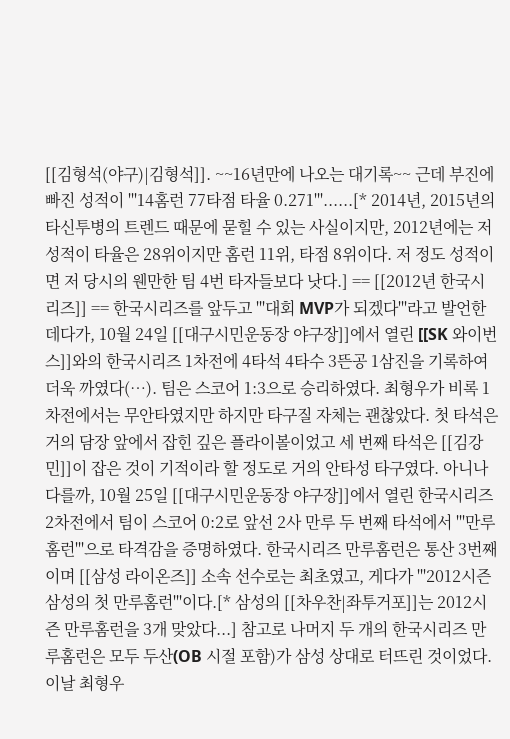[[김형석(야구)|김형석]]. ~~16년만에 나오는 대기록~~ 근데 부진에 빠진 성적이 '''14홈런 77타점 타율 0.271'''......[* 2014년, 2015년의 타신투병의 트렌드 때문에 묻힐 수 있는 사실이지만, 2012년에는 저 성적이 타율은 28위이지만 홈런 11위, 타점 8위이다. 저 정도 성적이면 저 당시의 웬만한 팀 4번 타자들보다 낫다.] == [[2012년 한국시리즈]] == 한국시리즈를 앞두고 '''대회 MVP가 되겠다'''라고 발언한 데다가, 10월 24일 [[대구시민운동장 야구장]]에서 열린 [[SK 와이번스]]와의 한국시리즈 1차전에 4타석 4타수 3뜬공 1삼진을 기록하여 더욱 까였다(…). 팀은 스코어 1:3으로 승리하였다. 최형우가 비록 1차전에서는 무안타였지만 하지만 타구질 자체는 괜찮았다. 첫 타석은 거의 담장 앞에서 잡힌 깊은 플라이볼이었고 세 번째 타석은 [[김강민]]이 잡은 것이 기적이라 할 정도로 거의 안타성 타구였다. 아니나다를까, 10월 25일 [[대구시민운동장 야구장]]에서 열린 한국시리즈 2차전에서 팀이 스코어 0:2로 앞선 2사 만루 두 번째 타석에서 '''만루홈런'''으로 타격감을 증명하였다. 한국시리즈 만루홈런은 통산 3번째이며 [[삼성 라이온즈]] 소속 선수로는 최초였고, 게다가 '''2012시즌 삼성의 첫 만루홈런'''이다.[* 삼성의 [[차우찬|좌투거포]]는 2012시즌 만루홈런을 3개 맞았다...] 참고로 나머지 두 개의 한국시리즈 만루홈런은 모두 두산(OB 시절 포함)가 삼성 상대로 터뜨린 것이었다. 이날 최형우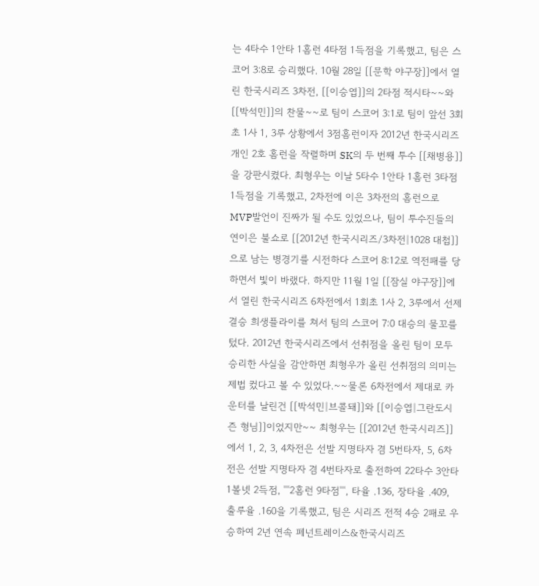는 4타수 1안타 1홈런 4타점 1득점을 기록했고, 팀은 스코어 3:8로 승리했다. 10월 28일 [[문학 야구장]]에서 열린 한국시리즈 3차전, [[이승엽]]의 2타점 적시타~~와 [[박석민]]의 찬물~~로 팀이 스코어 3:1로 팀이 앞선 3회초 1사 1, 3루 상황에서 3점홈런이자 2012년 한국시리즈 개인 2호 홈런을 작렬하며 SK의 두 번째 투수 [[채병용]]을 강판시켰다. 최형우는 이날 5타수 1안타 1홈런 3타점 1득점을 기록했고, 2차전에 이은 3차전의 홈런으로 MVP발언이 진짜가 될 수도 있었으나, 팀이 투수진들의 연이은 불쇼로 [[2012년 한국시리즈/3차전|1028 대첩]]으로 남는 병경기를 시전하다 스코어 8:12로 역전패를 당하면서 빛이 바랬다. 하지만 11월 1일 [[잠실 야구장]]에서 열린 한국시리즈 6차전에서 1회초 1사 2, 3루에서 선제 결승 희생플라이를 쳐서 팀의 스코어 7:0 대승의 물꼬를 텄다. 2012년 한국시리즈에서 선취점을 올린 팀이 모두 승리한 사실을 감안하면 최형우가 올린 선취점의 의미는 제법 컸다고 볼 수 있었다.~~물론 6차전에서 제대로 카운터를 날린건 [[박석민|브콜돼]]와 [[이승엽|그란도시즌 형님]]이었지만~~ 최형우는 [[2012년 한국시리즈]]에서 1, 2, 3, 4차전은 선발 지명타자 겸 5번타자, 5, 6차전은 선발 지명타자 겸 4번타자로 출전하여 22타수 3안타 1볼넷 2득점, '''2홈런 9타점''', 타율 .136, 장타율 .409, 출루율 .160을 기록했고, 팀은 시리즈 전적 4승 2패로 우승하여 2년 연속 페넌트레이스&한국시리즈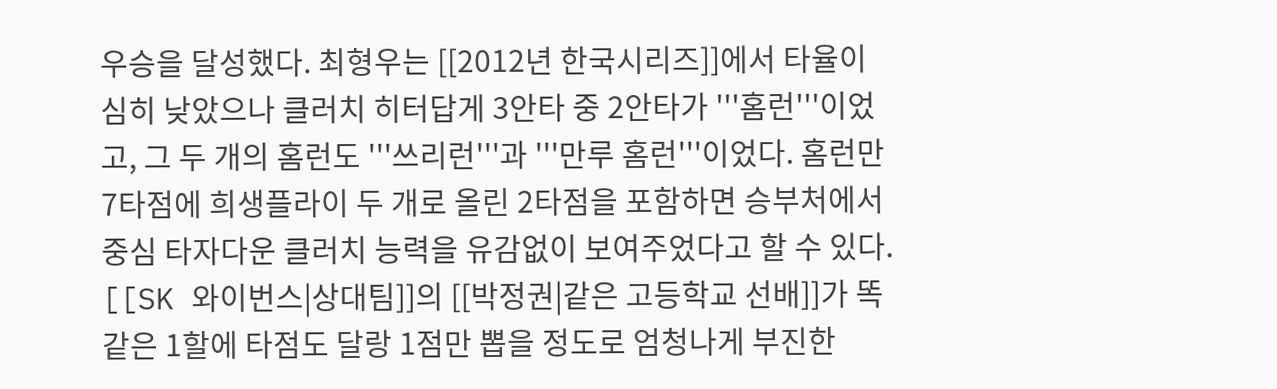우승을 달성했다. 최형우는 [[2012년 한국시리즈]]에서 타율이 심히 낮았으나 클러치 히터답게 3안타 중 2안타가 '''홈런'''이었고, 그 두 개의 홈런도 '''쓰리런'''과 '''만루 홈런'''이었다. 홈런만 7타점에 희생플라이 두 개로 올린 2타점을 포함하면 승부처에서 중심 타자다운 클러치 능력을 유감없이 보여주었다고 할 수 있다. [[SK 와이번스|상대팀]]의 [[박정권|같은 고등학교 선배]]가 똑같은 1할에 타점도 달랑 1점만 뽑을 정도로 엄청나게 부진한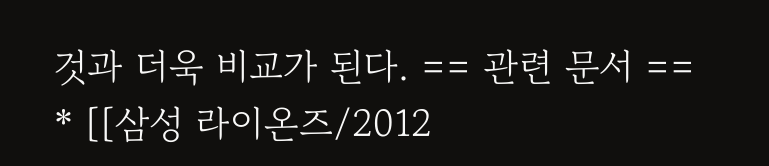것과 더욱 비교가 된다. == 관련 문서 == * [[삼성 라이온즈/2012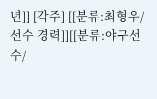년]] [각주] [[분류:최형우/선수 경력]][[분류:야구선수/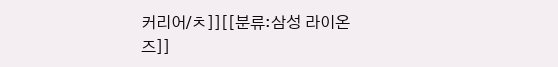커리어/ㅊ]][[분류:삼성 라이온즈]]